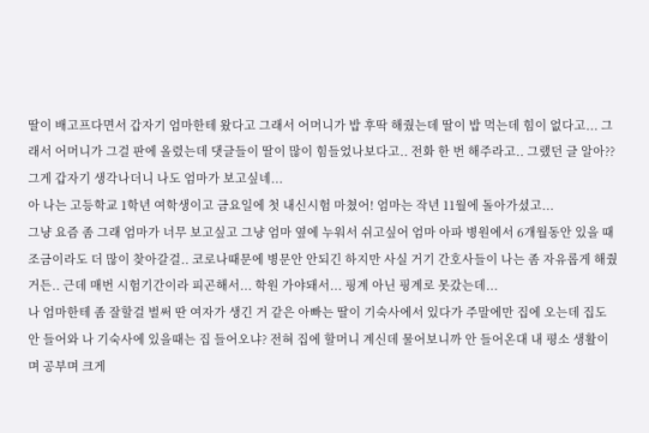딸이 배고프다면서 갑자기 엄마한테 왔다고 그래서 어머니가 밥 후딱 해줬는데 딸이 밥 먹는데 힘이 없다고... 그래서 어머니가 그걸 판에 올렸는데 댓글들이 딸이 많이 힘들었나보다고.. 전화 한 번 해주라고.. 그랬던 글 알아??
그게 갑자기 생각나더니 나도 엄마가 보고싶네...
아 나는 고등학교 1학년 여학생이고 금요일에 첫 내신시험 마쳤어! 엄마는 작년 11월에 돌아가셨고...
그냥 요즘 좀 그래 엄마가 너무 보고싶고 그냥 엄마 옆에 누워서 쉬고싶어 엄마 아파 병원에서 6개월동안 있을 때 조금이라도 더 많이 찾아갈걸.. 코로나때문에 병문안 안되긴 하지만 사실 거기 간호사들이 나는 좀 자유롭게 해줬거든.. 근데 매번 시험기간이라 피곤해서... 학원 가야돼서... 핑계 아닌 핑계로 못갔는데...
나 엄마한테 좀 잘할걸 벌써 딴 여자가 생긴 거 같은 아빠는 딸이 기숙사에서 있다가 주말에만 집에 오는데 집도 안 들어와 나 기숙사에 있을때는 집 들어오냐? 전혀 집에 할머니 계신데 물어보니까 안 들어온대 내 평소 생활이며 공부며 크게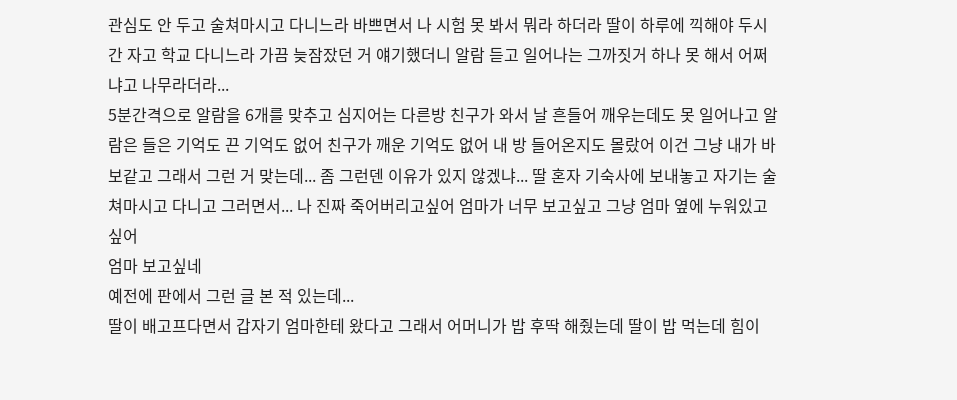관심도 안 두고 술쳐마시고 다니느라 바쁘면서 나 시험 못 봐서 뭐라 하더라 딸이 하루에 끽해야 두시간 자고 학교 다니느라 가끔 늦잠잤던 거 얘기했더니 알람 듣고 일어나는 그까짓거 하나 못 해서 어쩌냐고 나무라더라...
5분간격으로 알람을 6개를 맞추고 심지어는 다른방 친구가 와서 날 흔들어 깨우는데도 못 일어나고 알람은 들은 기억도 끈 기억도 없어 친구가 깨운 기억도 없어 내 방 들어온지도 몰랐어 이건 그냥 내가 바보같고 그래서 그런 거 맞는데... 좀 그런덴 이유가 있지 않겠냐... 딸 혼자 기숙사에 보내놓고 자기는 술쳐마시고 다니고 그러면서... 나 진짜 죽어버리고싶어 엄마가 너무 보고싶고 그냥 엄마 옆에 누워있고싶어
엄마 보고싶네
예전에 판에서 그런 글 본 적 있는데...
딸이 배고프다면서 갑자기 엄마한테 왔다고 그래서 어머니가 밥 후딱 해줬는데 딸이 밥 먹는데 힘이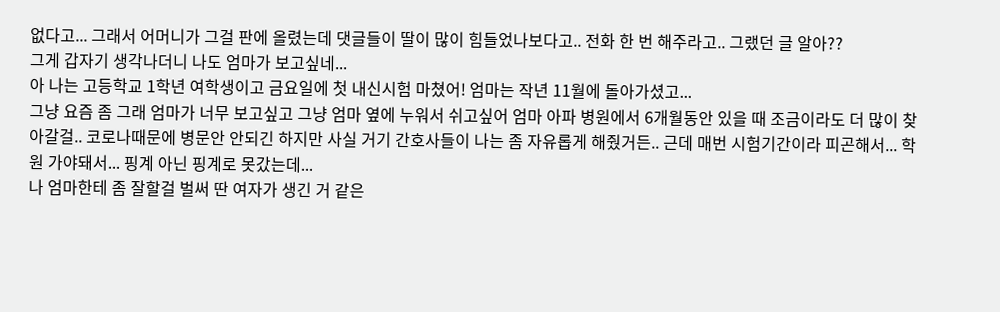없다고... 그래서 어머니가 그걸 판에 올렸는데 댓글들이 딸이 많이 힘들었나보다고.. 전화 한 번 해주라고.. 그랬던 글 알아??
그게 갑자기 생각나더니 나도 엄마가 보고싶네...
아 나는 고등학교 1학년 여학생이고 금요일에 첫 내신시험 마쳤어! 엄마는 작년 11월에 돌아가셨고...
그냥 요즘 좀 그래 엄마가 너무 보고싶고 그냥 엄마 옆에 누워서 쉬고싶어 엄마 아파 병원에서 6개월동안 있을 때 조금이라도 더 많이 찾아갈걸.. 코로나때문에 병문안 안되긴 하지만 사실 거기 간호사들이 나는 좀 자유롭게 해줬거든.. 근데 매번 시험기간이라 피곤해서... 학원 가야돼서... 핑계 아닌 핑계로 못갔는데...
나 엄마한테 좀 잘할걸 벌써 딴 여자가 생긴 거 같은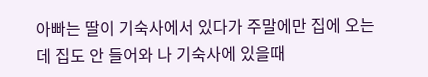아빠는 딸이 기숙사에서 있다가 주말에만 집에 오는데 집도 안 들어와 나 기숙사에 있을때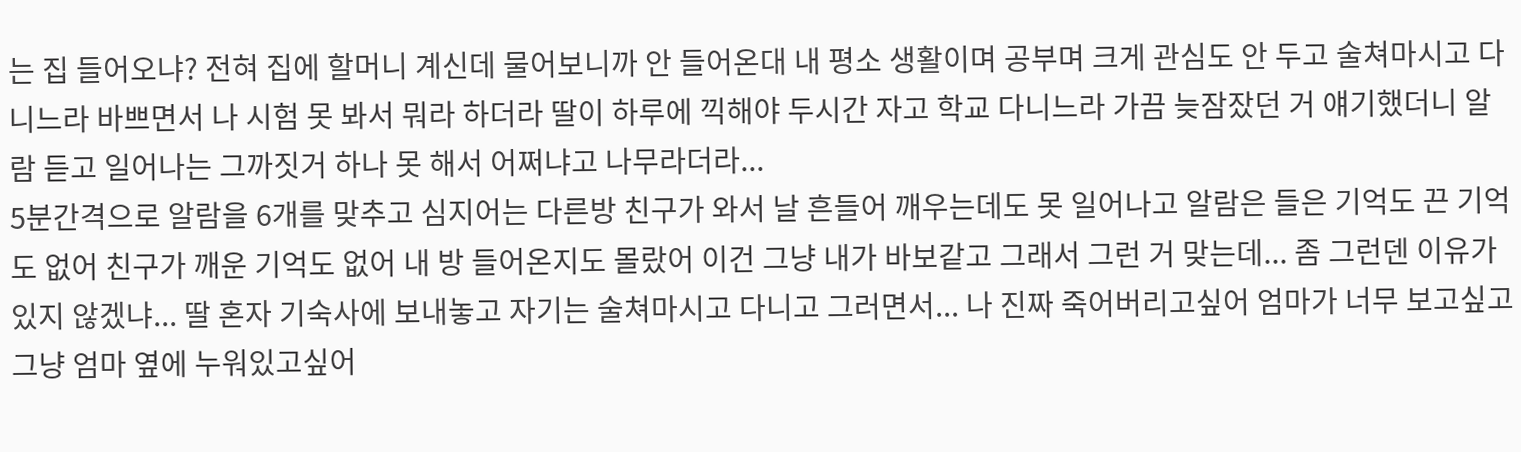는 집 들어오냐? 전혀 집에 할머니 계신데 물어보니까 안 들어온대 내 평소 생활이며 공부며 크게 관심도 안 두고 술쳐마시고 다니느라 바쁘면서 나 시험 못 봐서 뭐라 하더라 딸이 하루에 끽해야 두시간 자고 학교 다니느라 가끔 늦잠잤던 거 얘기했더니 알람 듣고 일어나는 그까짓거 하나 못 해서 어쩌냐고 나무라더라...
5분간격으로 알람을 6개를 맞추고 심지어는 다른방 친구가 와서 날 흔들어 깨우는데도 못 일어나고 알람은 들은 기억도 끈 기억도 없어 친구가 깨운 기억도 없어 내 방 들어온지도 몰랐어 이건 그냥 내가 바보같고 그래서 그런 거 맞는데... 좀 그런덴 이유가 있지 않겠냐... 딸 혼자 기숙사에 보내놓고 자기는 술쳐마시고 다니고 그러면서... 나 진짜 죽어버리고싶어 엄마가 너무 보고싶고 그냥 엄마 옆에 누워있고싶어